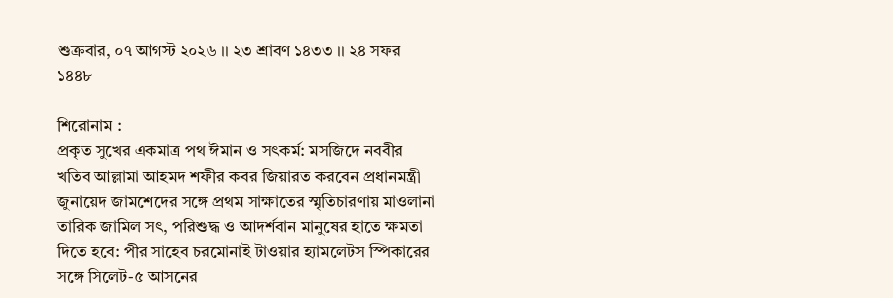শুক্রবার, ০৭ আগস্ট ২০২৬ ।। ২৩ শ্রাবণ ১৪৩৩ ।। ২৪ সফর ১৪৪৮

শিরোনাম :
প্রকৃত সুখের একমাত্র পথ ঈমান ও সৎকর্ম: মসজিদে নববীর খতিব আল্লামা আহমদ শফীর কবর জিয়ারত করবেন প্রধানমন্ত্রী জুনায়েদ জামশেদের সঙ্গে প্রথম সাক্ষাতের স্মৃতিচারণায় মাওলানা তারিক জামিল সৎ, পরিশুদ্ধ ও আদর্শবান মানুষের হাতে ক্ষমতা দিতে হবে: পীর সাহেব চরমোনাই টাওয়ার হ্যামলেটস স্পিকারের সঙ্গে সিলেট-৫ আসনের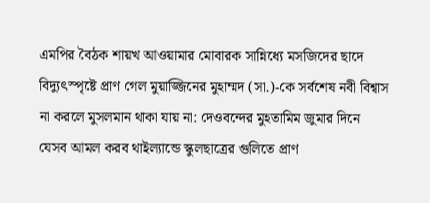এমপির বৈঠক শায়খ আওয়ামার মোবারক সান্নিধ্যে মসজিদের ছাদে বিদ্যুৎস্পৃষ্টে প্রাণ গেল মুয়াজ্জিনের মুহাম্মদ (সা.)-কে সর্বশেষ নবী বিশ্বাস না করলে মুসলমান থাকা যায় না: দেওবন্দের মুহতামিম জুমার দিনে যেসব আমল করব থাইল্যান্ডে স্কুলছাত্রের গুলিতে প্রাণ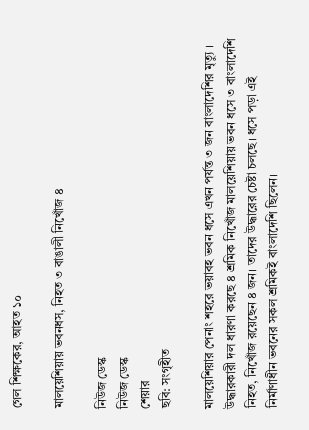গেল শিক্ষকের, আহত ১০

মালয়েশিয়ায় ভবনধস, নিহত ৩ বাঙালী নিখোঁজ ৪

নিউজ ডেস্ক
নিউজ ডেস্ক
শেয়ার
ছবি: সংগৃহীত

মালয়েশিয়ার পেনাং শহরে ভয়াবহ ভবন ধসে এখন পর্যন্ত ৩ জন বাংলাদেশির মৃত্যু । উদ্ধারকারী দল ধারণা করছে ৪ শ্রমিক নিখোঁজ মালয়েশিয়ায় ভবন ধসে ৩ বাংলাদেশি নিহত, নিখোঁজ রয়েছেন ৪ জন। তাদের উদ্ধারের চেষ্টা চলছে। ধসে পড়া এই নির্মাণাধীন ভবনের সকল শ্রমিকই বাংলাদেশি ছিলেন।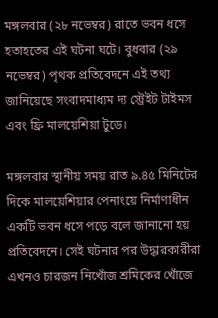মঙ্গলবার (২৮ নভেম্বর) রাতে ভবন ধসে হতাহতের এই ঘটনা ঘটে। বুধবার (২৯ নভেম্বর) পৃথক প্রতিবেদনে এই তথ্য জানিয়েছে সংবাদমাধ্যম দ্য স্ট্রেইট টাইমস এবং ফ্রি মালয়েশিয়া টুডে।

মঙ্গলবার স্থানীয় সময় রাত ৯.৪৫ মিনিটের দিকে মালয়েশিয়ার পেনাংয়ে নির্মাণাধীন একটি ভবন ধসে পড়ে বলে জানানো হয় প্রতিবেদনে। সেই ঘটনার পর উদ্ধারকারীরা এখনও চারজন নিখোঁজ শ্রমিকের খোঁজে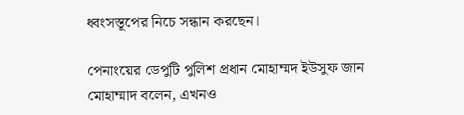ধ্বংসস্তূপের নিচে সন্ধান করছেন।

পেনাংয়ের ডেপুটি পুলিশ প্রধান মোহাম্মদ ইউসুফ জান মোহাম্মাদ বলেন, এখনও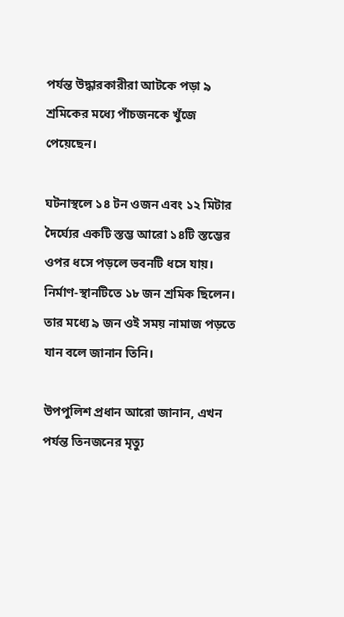পর্যন্ত উদ্ধারকারীরা আটকে পড়া ৯ শ্রমিকের মধ্যে পাঁচজনকে খুঁজে পেয়েছেন।

ঘটনাস্থলে ১৪ টন ওজন এবং ১২ মিটার দৈর্ঘ্যের একটি স্তম্ভ আরো ১৪টি স্তম্ভের ওপর ধসে পড়লে ভবনটি ধসে যায়। নির্মাণ-স্থানটিতে ১৮ জন শ্রমিক ছিলেন। তার মধ্যে ৯ জন ওই সময় নামাজ পড়তে যান বলে জানান তিনি।

উপপুলিশ প্রধান আরো জানান, এখন পর্যন্ত তিনজনের মৃত্যু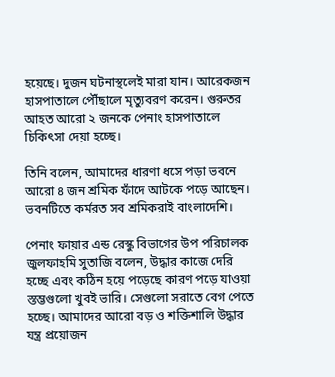হয়েছে। দুজন ঘটনাস্থলেই মারা যান। আরেকজন হাসপাতালে পৌঁছালে মৃত্যুবরণ করেন। গুরুতর আহত আরো ২ জনকে পেনাং হাসপাতালে চিকিৎসা দেয়া হচ্ছে।

তিনি বলেন, আমাদের ধারণা ধসে পড়া ভবনে আরো ৪ জন শ্রমিক ফাঁদে আটকে পড়ে আছেন। ভবনটিতে কর্মরত সব শ্রমিকরাই বাংলাদেশি।

পেনাং ফায়ার এন্ড রেস্কু বিভাগের উপ পরিচালক জুলফাহমি সুতাজি বলেন, উদ্ধার কাজে দেরি হচ্ছে এবং কঠিন হয়ে পড়েছে কারণ পড়ে যাওয়া স্তম্ভগুলো খুবই ভারি। সেগুলো সরাতে বেগ পেতে হচ্ছে। আমাদের আরো বড় ও শক্তিশালি উদ্ধার যন্ত্র প্রয়োজন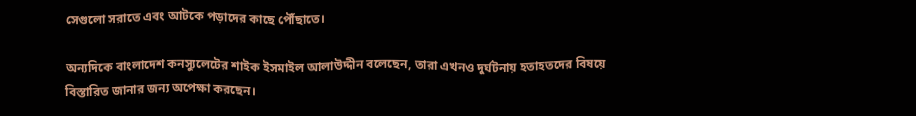সেগুলো সরাতে এবং আটকে পড়াদের কাছে পৌঁছাতে।

অন্যদিকে বাংলাদেশ কনস্যুলেটের শাইক ইসমাইল আলাউদ্দীন বলেছেন, তারা এখনও দুর্ঘটনায় হতাহতদের বিষয়ে বিস্তারিত জানার জন্য অপেক্ষা করছেন।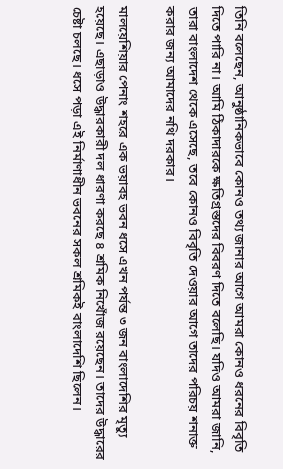তিনি বলেছেন, আনুষ্ঠানিকভাবে কোনও তথ্য জানার আগে আমরা কোনও ধরনের বিবৃতি দিতে পারি না। আমি ঠিকাদারকে ক্ষতিগ্রস্তদের বিবরণ দিতে বলেছি। যদিও আমরা জানি, তারা বাংলাদেশ থেকে এসেছে, তবে কোনও বিবৃতি দেওয়ার আগে তাদের পরিচয় শনাক্ত করার জন্য আমাদের নথি দরকার।

মালয়েশিয়ার পেনাং শহরে এক ভয়াবহ ভবন ধসে এখন পর্যন্ত ৩ জন বাংলাদেশির মৃত্যু হয়েছে। এছাড়াও উদ্ধারকারী দল ধারণা করছে ৪ শ্রমিক নিখোঁজ রয়েছেন। তাদের উদ্ধারের চেষ্টা চলছে। ধসে পড়া এই নির্মাণাধীন ভবনের সকল শ্রমিকই বাংলাদেশি ছিলেন।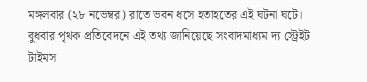মঙ্গলবার (২৮ নভেম্বর) রাতে ভবন ধসে হতাহতের এই ঘটনা ঘটে। বুধবার পৃথক প্রতিবেদনে এই তথ্য জানিয়েছে সংবাদমাধ্যম দ্য স্ট্রেইট টাইমস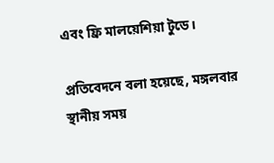এবং ফ্রি মালয়েশিয়া টুডে।

প্রতিবেদনে বলা হয়েছে, মঙ্গলবার স্থানীয় সময়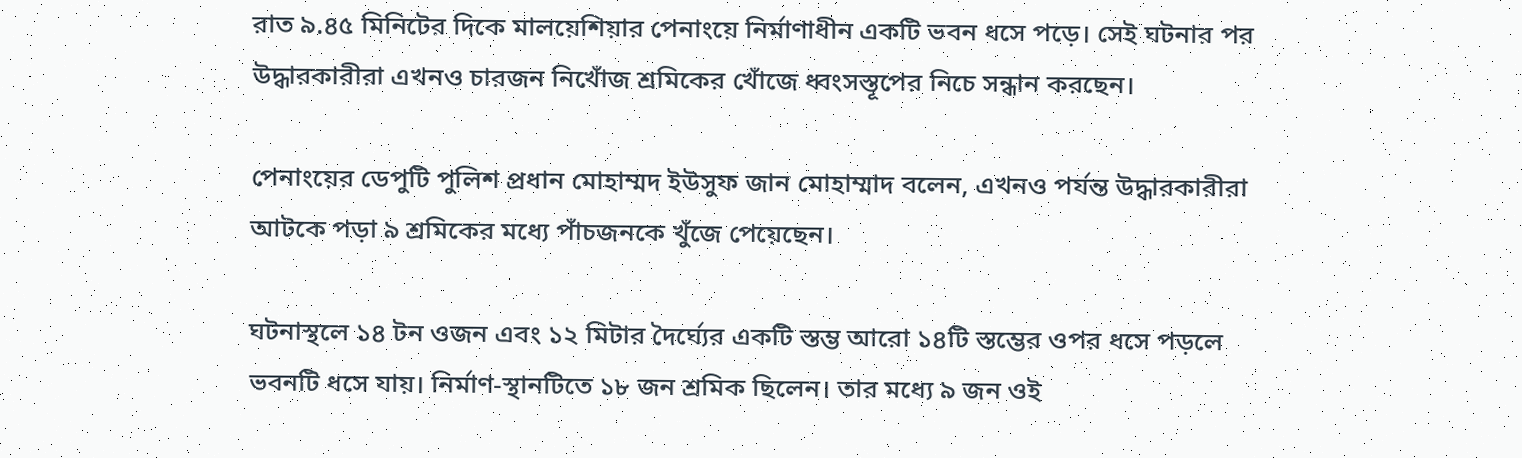রাত ৯.৪৫ মিনিটের দিকে মালয়েশিয়ার পেনাংয়ে নির্মাণাধীন একটি ভবন ধসে পড়ে। সেই ঘটনার পর উদ্ধারকারীরা এখনও চারজন নিখোঁজ শ্রমিকের খোঁজে ধ্বংসস্তূপের নিচে সন্ধান করছেন।

পেনাংয়ের ডেপুটি পুলিশ প্রধান মোহাম্মদ ইউসুফ জান মোহাম্মাদ বলেন, এখনও পর্যন্ত উদ্ধারকারীরা আটকে পড়া ৯ শ্রমিকের মধ্যে পাঁচজনকে খুঁজে পেয়েছেন।

ঘটনাস্থলে ১৪ টন ওজন এবং ১২ মিটার দৈর্ঘ্যের একটি স্তম্ভ আরো ১৪টি স্তম্ভের ওপর ধসে পড়লে ভবনটি ধসে যায়। নির্মাণ-স্থানটিতে ১৮ জন শ্রমিক ছিলেন। তার মধ্যে ৯ জন ওই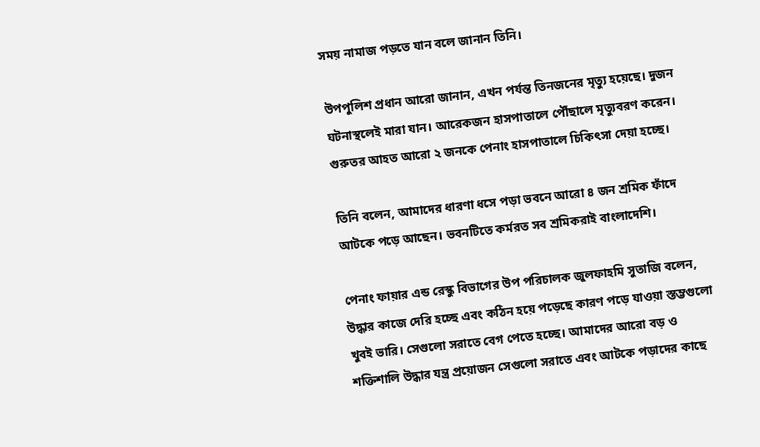সময় নামাজ পড়তে যান বলে জানান তিনি।

উপপুলিশ প্রধান আরো জানান, এখন পর্যন্ত তিনজনের মৃত্যু হয়েছে। দুজন ঘটনাস্থলেই মারা যান। আরেকজন হাসপাতালে পৌঁছালে মৃত্যুবরণ করেন। গুরুতর আহত আরো ২ জনকে পেনাং হাসপাতালে চিকিৎসা দেয়া হচ্ছে।

তিনি বলেন, আমাদের ধারণা ধসে পড়া ভবনে আরো ৪ জন শ্রমিক ফাঁদে আটকে পড়ে আছেন। ভবনটিতে কর্মরত সব শ্রমিকরাই বাংলাদেশি।

পেনাং ফায়ার এন্ড রেস্কু বিভাগের উপ পরিচালক জুলফাহমি সুতাজি বলেন, উদ্ধার কাজে দেরি হচ্ছে এবং কঠিন হয়ে পড়েছে কারণ পড়ে যাওয়া স্তম্ভগুলো খুবই ভারি। সেগুলো সরাতে বেগ পেতে হচ্ছে। আমাদের আরো বড় ও শক্তিশালি উদ্ধার যন্ত্র প্রয়োজন সেগুলো সরাতে এবং আটকে পড়াদের কাছে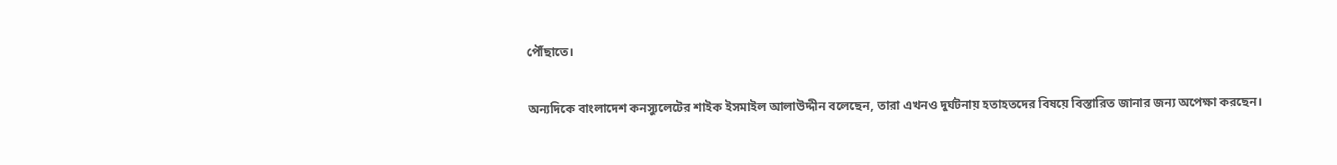পৌঁছাতে।

অন্যদিকে বাংলাদেশ কনস্যুলেটের শাইক ইসমাইল আলাউদ্দীন বলেছেন, তারা এখনও দুর্ঘটনায় হতাহতদের বিষয়ে বিস্তারিত জানার জন্য অপেক্ষা করছেন।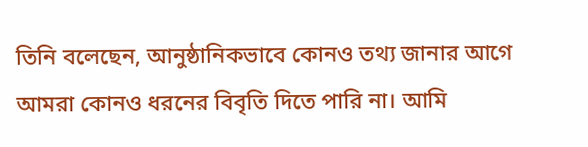তিনি বলেছেন, আনুষ্ঠানিকভাবে কোনও তথ্য জানার আগে আমরা কোনও ধরনের বিবৃতি দিতে পারি না। আমি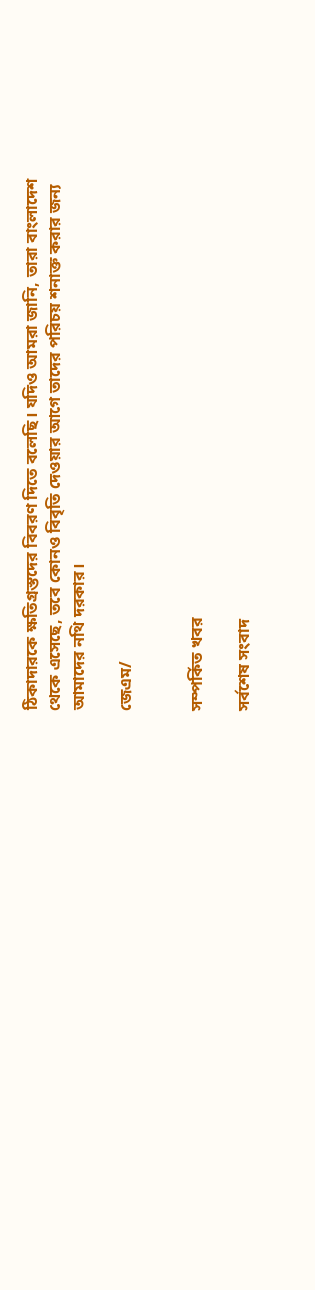ঠিকাদারকে ক্ষতিগ্রস্তদের বিবরণ দিতে বলেছি। যদিও আমরা জানি, তারা বাংলাদেশ থেকে এসেছে, তবে কোনও বিবৃতি দেওয়ার আগে তাদের পরিচয় শনাক্ত করার জন্য আমাদের নথি দরকার।

জেএম/


সম্পর্কিত খবর

সর্বশেষ সংবাদ